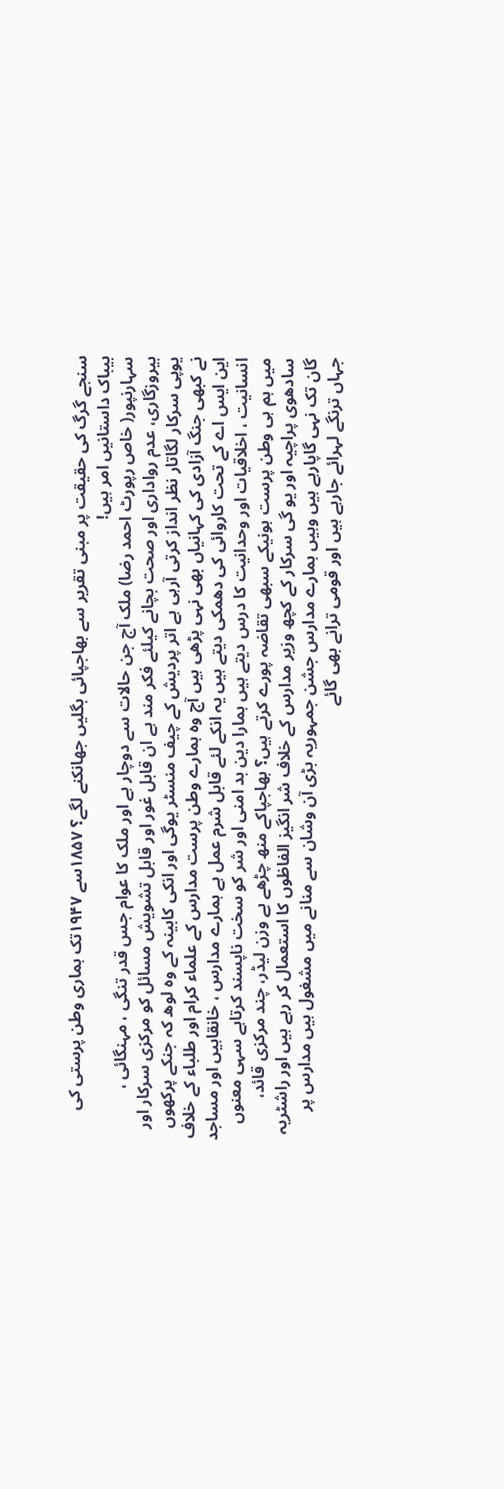سنجے گرگ کی حقیقت پر مبنی تقریر سے بھاجپائی بگلیں جھانکنے لگے؟ ۱۸۵۷سے ۱۹۴۷تک ہماری وطن پرستی کی بیباک داستانیں امر ہیں!
سہارنپور( خاص رپورٹ احمد رضا) ملک آج جن حالات سے دوچار ہے اور ملک کا عوام جس قدر تنگی ، مہنگائی ، بیروزگاری، عدم رواداری اور صحت بچانے کیلئے فکر مند ہے ان قابل غور اور قابل تشویش مسائل کو مرکزی سرکار اور یوپی سرکار لگاتار نظر انداز کرتی آرہی ہے اتر پردیش کے چیف منسٹر یوگی اور انکی کابینہ کے وہ لوھ کہ جنکے پرکھوں نے کبھی جنگ آزادی کی کہانیاں بھی نہی پڑھی ہیں آج وہ ہمارے وطن پرست مدارس کے علماء کرام اور طلباء کے خلاف این ایس اے کے تحت کاروائی کی دھمکی دیتے ہیں یہ انکے لئے قابل شرم عمل ہے ہمارے مدارس ، خانقاہیں اور مساجد انسانیت ، اخلاقیات اور وحدانیت کا درس دیتے ہیں ہمارا دین بد امنی اور شر کو سخت ناپسند کرتاہے سہی معنوں میں ہم ہی وطن پرست ہونیکے سبھی تقاضہ پورے کرتے ہیں؟ بھاجپاکے منھ چڑھے بے وزن لیڈر، چند مرکزی قائد، سادھوی پراچیہ اور یو گی سرکار کے کچھ وزیر مدارس کے خلاف شر انگیز الفاظوں کا استعمال کر رہے ہیں اور راشٹریہ گان تک نہی گاپارہے ہیں وہیں ہمارے مدارس جشن جمہوریہ بڑی آن وشان سے منانے میں مشغول ہیں مدارس پر جہاں ترنگے لہرائے جارہے ہیں اور قومی ترانے بھی گائے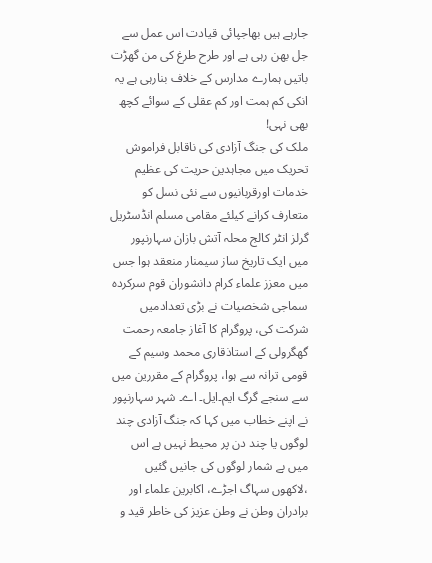جارہے ہیں بھاجپائی قیادت اس عمل سے جل بھن رہی ہے اور طرح طرغ کی من گھڑت باتیں ہمارے مدارس کے خلاف بنارہی ہے یہ انکی کم ہمت اور کم عقلی کے سوائے کچھ بھی نہی!
ملک کی جنگ آزادی کی ناقابل فراموش تحریک میں مجاہدین حریت کی عظیم خدمات اورقربانیوں سے نئی نسل کو متعارف کرانے کیلئے مقامی مسلم انڈسٹریل گرلز انٹر کالج محلہ آتش بازان سہارنپور میں ایک تاریخ ساز سیمنار منعقد ہوا جس میں معزز علماء کرام دانشوران قوم سرکردہ سماجی شخصیات نے بڑی تعدادمیں شرکت کی، پروگرام کا آغاز جامعہ رحمت گھگرولی کے استاذقاری محمد وسیم کے قومی ترانہ سے ہوا، پروگرام کے مقررین میں سے سنجے گرگ ایم۔ایل۔ اے۔ شہر سہارنپور نے اپنے خطاب میں کہا کہ جنگ آزادی چند لوگوں یا چند دن پر محیط نہیں ہے اس میں بے شمار لوگوں کی جانیں گئیں ،لاکھوں سہاگ اجڑے، اکابرین علماء اور برادران وطن نے وطن عزیز کی خاطر قید و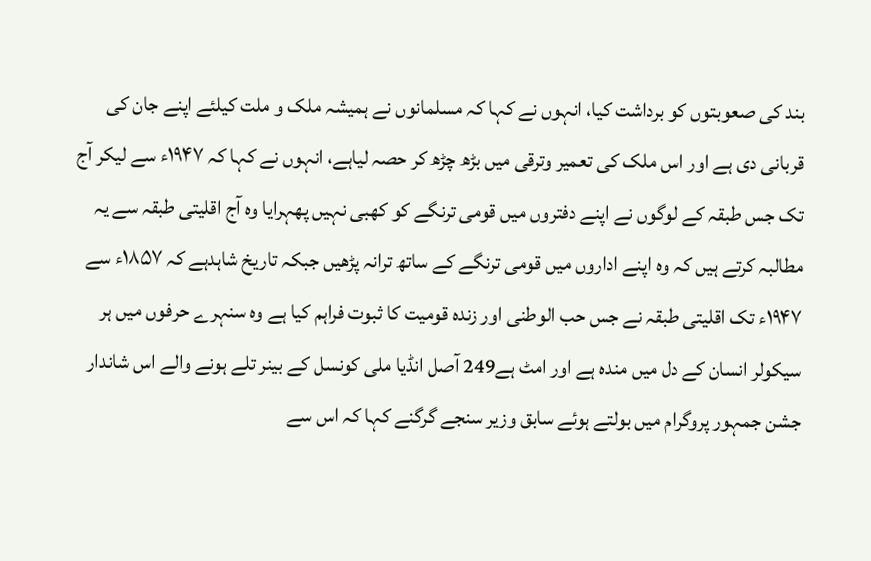بند کی صعوبتوں کو برداشت کیا، انہوں نے کہا کہ مسلمانوں نے ہمیشہ ملک و ملت کیلئے اپنے جان کی قربانی دی ہے اور اس ملک کی تعمیر وترقی میں بڑھ چڑھ کر حصہ لیاہے، انہوں نے کہا کہ ۱۹۴۷ء سے لیکر آج تک جس طبقہ کے لوگوں نے اپنے دفتروں میں قومی ترنگے کو کھبی نہیں پھہرایا وہ آج اقلیتی طبقہ سے یہ مطالبہ کرتے ہیں کہ وہ اپنے اداروں میں قومی ترنگے کے ساتھ ترانہ پڑھیں جبکہ تاریخ شاہدہے کہ ۱۸۵۷ء سے ۱۹۴۷ء تک اقلیتی طبقہ نے جس حب الوطنی اور زندہ قومیت کا ثبوت فراہم کیا ہے وہ سنہرے حرفوں میں ہر سیکولر انسان کے دل میں مندہ ہے اور امٹ ہے249 آصل انڈیا ملی کونسل کے بینر تلے ہونے والے اس شاندار جشن جمہور پروگرام میں بولتے ہوئے سابق وزیر سنجے گرگنے کہا کہ اس سے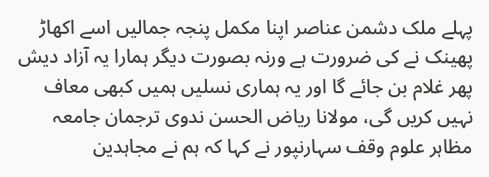پہلے ملک دشمن عناصر اپنا مکمل پنجہ جمالیں اسے اکھاڑ پھینک نے کی ضرورت ہے ورنہ بصورت دیگر ہمارا یہ آزاد دیش پھر غلام بن جائے گا اور یہ ہماری نسلیں ہمیں کبھی معاف نہیں کریں گی، مولانا ریاض الحسن ندوی ترجمان جامعہ مظاہر علوم وقف سہارنپور نے کہا کہ ہم نے مجاہدین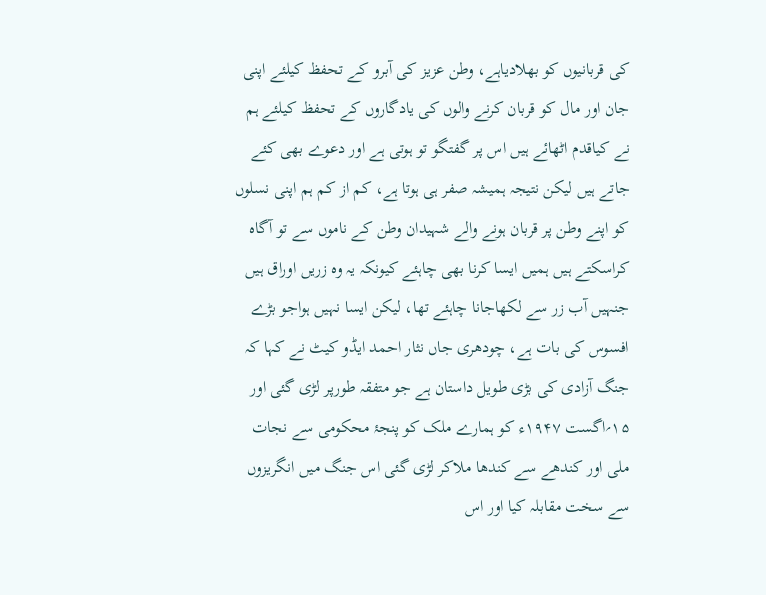کی قربانیوں کو بھلادیاہے، وطن عزیز کی آبرو کے تحفظ کیلئے اپنی جان اور مال کو قربان کرنے والوں کی یادگاروں کے تحفظ کیلئے ہم نے کیاقدم اٹھائے ہیں اس پر گفتگو تو ہوتی ہے اور دعوے بھی کئے جاتے ہیں لیکن نتیجہ ہمیشہ صفر ہی ہوتا ہے، کم از کم ہم اپنی نسلوں کو اپنے وطن پر قربان ہونے والے شہیدان وطن کے ناموں سے تو آگاہ کراسکتے ہیں ہمیں ایسا کرنا بھی چاہئے کیونکہ یہ وہ زریں اوراق ہیں جنہیں آب زر سے لکھاجانا چاہئے تھا، لیکن ایسا نہیں ہواجو بڑے افسوس کی بات ہے، چودھری جاں نثار احمد ایڈو کیٹ نے کہا کہ جنگ آزادی کی بڑی طویل داستان ہے جو متفقہ طورپر لڑی گئی اور ۱۵؍اگست ۱۹۴۷ء کو ہمارے ملک کو پنجۂ محکومی سے نجات ملی اور کندھے سے کندھا ملاکر لڑی گئی اس جنگ میں انگریزوں سے سخت مقابلہ کیا اور اس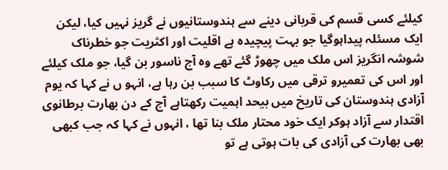کیلئے کسی قسم کی قربانی دینے سے ہندوستانیوں نے گریز نہیں کیا، لیکن ایک مسئلہ پیداہوگیا جو بہت پیچیدہ ہے اقلیت اور اکثریت جو خطرناک شوشہ انگریز اس ملک میں چھوڑ گئے تھے وہ آج ناسور بن گیا، جو ملک کیلئے اور اس کی تعمیرو ترقی میں رکاوٹ کا سبب بن رہا ہے، انہو ں نے کہا کہ یوم آزادی ہندوستان کی تاریخ میں بیحد اہمیت رکھتاہے آج کے دن بھارت برطانوی اقتدار سے آزاد ہوکر ایک خود محتار ملک بنا تھا ، انہوں نے کہا کہ جب کبھی بھی بھارت کی آزادی کی بات ہوتی ہے تو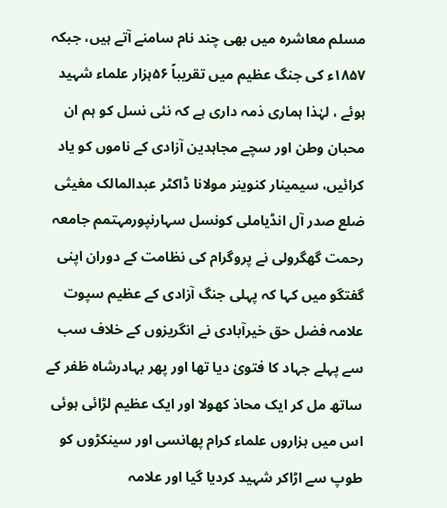مسلم معاشرہ میں بھی چند نام سامنے آتے ہیں، جبکہ ۱۸۵۷ء کی جنگ عظیم میں تقریباً ۵۶ہزار علماء شہید ہوئے ، لہٰذا ہماری ذمہ داری ہے کہ نئی نسل کو ہم ان محبان وطن اور سچے مجاہدین آزادی کے ناموں کو یاد کرائیں، سیمینار کنوینر مولانا ڈاکٹر عبدالمالک مغیثی ضلع صدر آل انڈیاملی کونسل سہارنپورمہتمم جامعہ رحمت گھگرولی نے پروگرام کی نظامت کے دوران اپنی گفتگو میں کہا کہ پہلی جنگ آزادی کے عظیم سپوت علامہ فضل حق خیرآبادی نے انگریزوں کے خلاف سب سے پہلے جہاد کا فتویٰ دیا تھا اور پھر بہادرشاہ ظفر کے ساتھ مل کر ایک محاذ کھولا اور ایک عظیم لڑائی ہوئی اس میں ہزاروں علماء کرام پھانسی اور سینکڑوں کو طوپ سے اڑاکر شہید کردیا گیا اور علامہ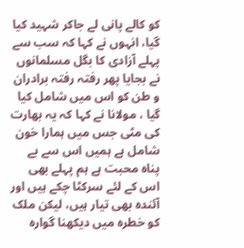کو کالے پانی لے جاکر شہید کیا گیا، انہوں نے کہا کہ سب سے پہلے آزادی کا بگل مسلمانوں نے بجایا پھر رفتہ رفتہ برادران و طن کو اس میں شامل کیا گیا ، مولانا نے کہا کہ یہ بھارت کی مٹی جس میں ہمارا خون شامل ہے ہمیں اس سے بے پناہ محبت ہے ہم پہلے بھی اس کے لئے سرکٹا چکے ہیں اور آئندہ بھی تیار ہیں، لیکن ملک کو خطرہ میں دیکھنا گوارہ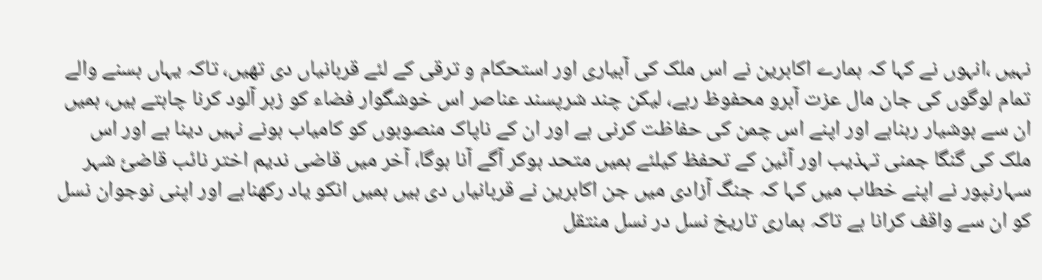نہیں ،انہوں نے کہا کہ ہمارے اکابرین نے اس ملک کی آبیاری اور استحکام و ترقی کے لئے قربانیاں دی تھیں، تاکہ یہاں بسنے والے تمام لوگوں کی جان مال عزت آبرو محفوظ رہے، لیکن چند شرپسند عناصر اس خوشگوار فضاء کو زہر آلود کرنا چاہتے ہیں، ہمیں ان سے ہوشیار رہناہے اور اپنے اس چمن کی حفاظت کرنی ہے اور ان کے ناپاک منصوبوں کو کامیاب ہونے نہیں دینا ہے اور اس ملک کی گنگا جمنی تہذیب اور آئین کے تحفظ کیلئے ہمیں متحد ہوکر آگے آنا ہوگا، آخر میں قاضی ندیم اختر نائب قاضئ شہر سہارنپور نے اپنے خطاب میں کہا کہ جنگ آزادی میں جن اکابرین نے قربانیاں دی ہیں ہمیں انکو یاد رکھناہے اور اپنی نوجوان نسل کو ان سے واقف کرانا ہے تاکہ ہماری تاریخ نسل در نسل منتقل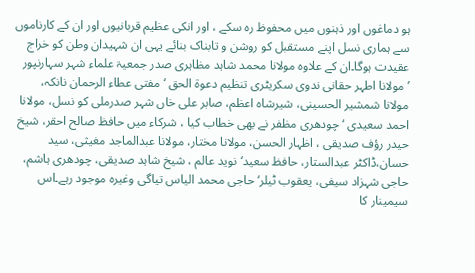ہو دماغوں اور ذہنوں میں محفوظ رہ سکے ، اور انکی عظیم قربانیوں اور ان کے کارناموں سے ہماری نسل اپنے مستقبل کو روشن و تابناک بنائے یہی ان شہیدان وطن کو خراج عقیدت ہوگا۔ان کے علاوہ مولانا محمد شاہد مظاہری صدر جمعیۃ علماء شہر سہارنپور ’مولانا اطہر حقانی ندوی سکریٹری تنظیم دعوۃ الحق ‘مفتی عطاء الرحمان نانکہ، مولانا شمشیر الحسینی، شیرشاہ اعظم، صابر علی خاں شہر صدرملی کو نسل، مولانا احمد سعیدی ‘چودھری مظفر نے بھی خطاب کیا ، شرکاء میں حافظ صالح احقر، شیخ حیدر رؤف صدیقی ، اظہار الحسن، مولانا مختار، مولانا عبدالماجد مغیثی، سید حسان،ڈاکٹر عبدالستار، حافظ سعید‘نوید عالم ، شیخ شاہد صدیقی، چودھری ہاشم، حاجی شہزاد سیفی، یعقوب ٹیلر‘حاجی محمد الیاس تیاگی وغیرہ موجود رہے۔اس سیمینار کا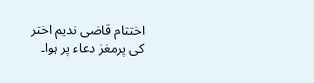اختتام قاضی ندیم اختر کی پرمغز دعاء پر ہوا۔